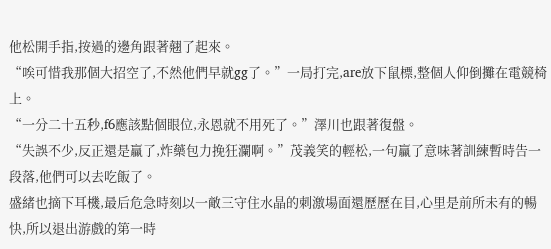他松開手指,按過的邊角跟著翹了起來。
“唉可惜我那個大招空了,不然他們早就gg了。”一局打完,are放下鼠標,整個人仰倒攤在電競椅上。
“一分二十五秒,f6應該點個眼位,永恩就不用死了。”澤川也跟著復盤。
“失誤不少,反正還是贏了,炸藥包力挽狂瀾啊。”茂義笑的輕松,一句贏了意味著訓練暫時告一段落,他們可以去吃飯了。
盛緒也摘下耳機,最后危急時刻以一敵三守住水晶的刺激場面還歷歷在目,心里是前所未有的暢快,所以退出游戲的第一時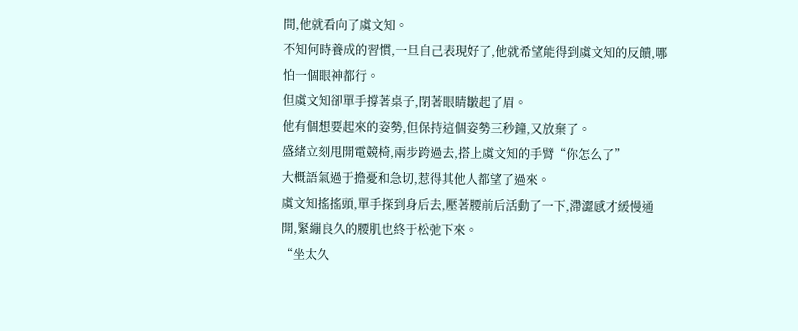間,他就看向了虞文知。
不知何時養成的習慣,一旦自己表現好了,他就希望能得到虞文知的反饋,哪怕一個眼神都行。
但虞文知卻單手撐著桌子,閉著眼睛皺起了眉。
他有個想要起來的姿勢,但保持這個姿勢三秒鐘,又放棄了。
盛緒立刻甩開電競椅,兩步跨過去,搭上虞文知的手臂“你怎么了”
大概語氣過于擔憂和急切,惹得其他人都望了過來。
虞文知搖搖頭,單手探到身后去,壓著腰前后活動了一下,滯澀感才緩慢通開,緊繃良久的腰肌也終于松弛下來。
“坐太久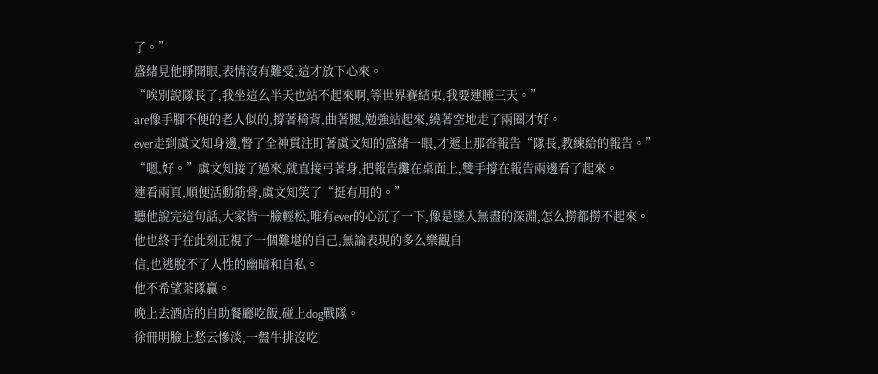了。”
盛緒見他睜開眼,表情沒有難受,這才放下心來。
“唉別說隊長了,我坐這么半天也站不起來啊,等世界賽結束,我要連睡三天。”
are像手腳不便的老人似的,撐著椅背,曲著腿,勉強站起來,繞著空地走了兩圈才好。
ever走到虞文知身邊,瞥了全神貫注盯著虞文知的盛緒一眼,才遞上那沓報告“隊長,教練給的報告。”
“嗯,好。”虞文知接了過來,就直接弓著身,把報告攤在桌面上,雙手撐在報告兩邊看了起來。
連看兩頁,順便活動筋骨,虞文知笑了“挺有用的。”
聽他說完這句話,大家皆一臉輕松,唯有ever的心沉了一下,像是墜入無盡的深淵,怎么撈都撈不起來。
他也終于在此刻正視了一個難堪的自己,無論表現的多么樂觀自
信,也逃脫不了人性的幽暗和自私。
他不希望茶隊贏。
晚上去酒店的自助餐廳吃飯,碰上dog戰隊。
徐冊明臉上愁云慘淡,一盤牛排沒吃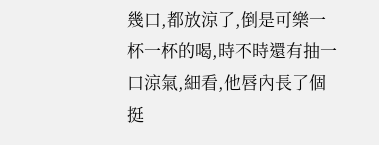幾口,都放涼了,倒是可樂一杯一杯的喝,時不時還有抽一口涼氣,細看,他唇內長了個挺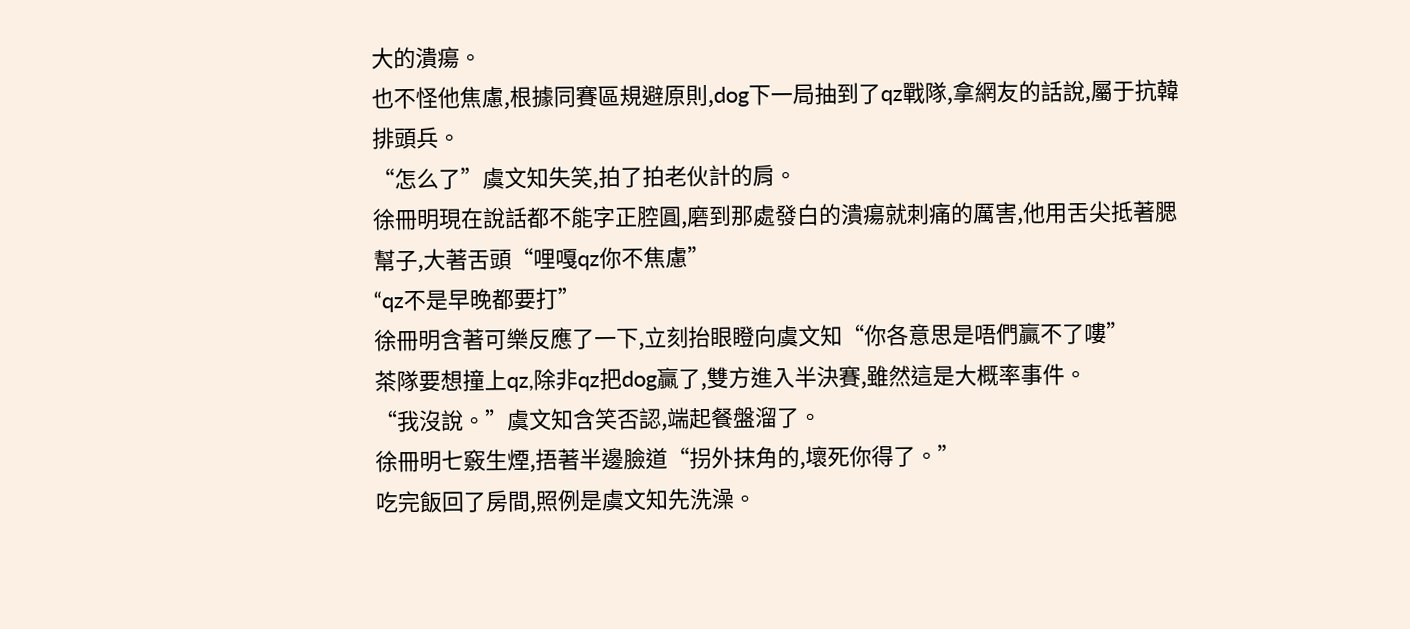大的潰瘍。
也不怪他焦慮,根據同賽區規避原則,dog下一局抽到了qz戰隊,拿網友的話說,屬于抗韓排頭兵。
“怎么了”虞文知失笑,拍了拍老伙計的肩。
徐冊明現在說話都不能字正腔圓,磨到那處發白的潰瘍就刺痛的厲害,他用舌尖抵著腮幫子,大著舌頭“哩嘎qz你不焦慮”
“qz不是早晚都要打”
徐冊明含著可樂反應了一下,立刻抬眼瞪向虞文知“你各意思是唔們贏不了嘍”
茶隊要想撞上qz,除非qz把dog贏了,雙方進入半決賽,雖然這是大概率事件。
“我沒說。”虞文知含笑否認,端起餐盤溜了。
徐冊明七竅生煙,捂著半邊臉道“拐外抹角的,壞死你得了。”
吃完飯回了房間,照例是虞文知先洗澡。